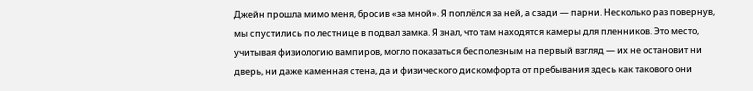Джейн прошла мимо меня, бросив «за мной». Я поплёлся за ней, а сзади — парни. Несколько раз повернув, мы спустились по лестнице в подвал замка. Я знал, что там находятся камеры для пленников. Это место, учитывая физиологию вампиров, могло показаться бесполезным на первый взгляд — их не остановит ни дверь, ни даже каменная стена, да и физического дискомфорта от пребывания здесь как такового они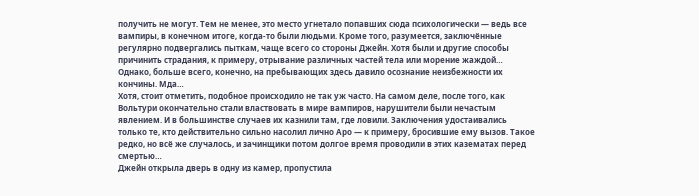получить не могут. Тем не менее, это место угнетало попавших сюда психологически — ведь все вампиры, в конечном итоге, когда-то были людьми. Кроме того, разумеется, заключённые регулярно подвергались пыткам, чаще всего со стороны Джейн. Хотя были и другие способы причинить страдания, к примеру, отрывание различных частей тела или морение жаждой… Однако, больше всего, конечно, на пребывающих здесь давило осознание неизбежности их кончины. Мда…
Хотя, стоит отметить, подобное происходило не так уж часто. На самом деле, после того, как Вольтури окончательно стали властвовать в мире вампиров, нарушители были нечастым явлением. И в большинстве случаев их казнили там, где ловили. Заключения удостаивались только те, кто действительно сильно насолил лично Аро — к примеру, бросившие ему вызов. Такое редко, но всё же случалось, и зачинщики потом долгое время проводили в этих казематах перед смертью…
Джейн открыла дверь в одну из камер, пропустила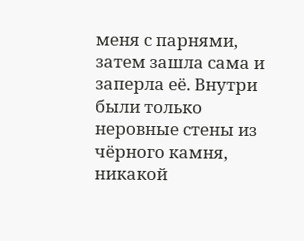меня с парнями, затем зашла сама и заперла её. Внутри были только неровные стены из чёрного камня, никакой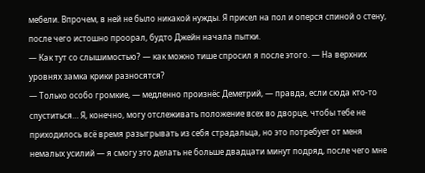мебели. Впрочем, в ней не было никакой нужды. Я присел на пол и оперся спиной о стену, после чего истошно проорал, будто Джейн начала пытки.
— Как тут со слышимостью? — как можно тише спросил я после этого. — На верхних уровнях замка крики разносятся?
— Только особо громкие, — медленно произнёс Деметрий, — правда, если сюда кто-то спуститься… Я, конечно, могу отслеживать положение всех во дворце, чтобы тебе не приходилось всё время разыгрывать из себя страдальца, но это потребует от меня немалых усилий — я смогу это делать не больше двадцати минут подряд, после чего мне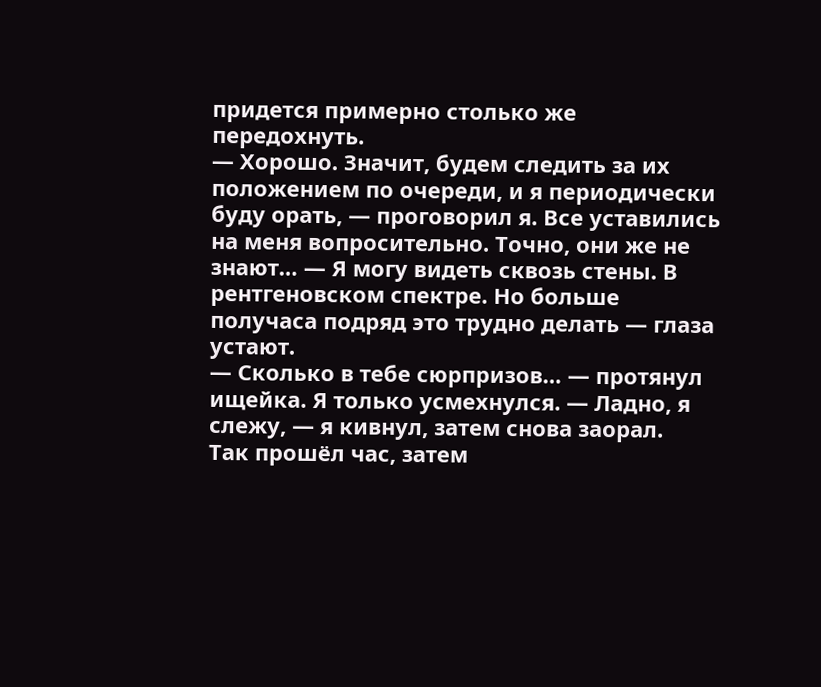придется примерно столько же передохнуть.
— Хорошо. Значит, будем следить за их положением по очереди, и я периодически буду орать, — проговорил я. Все уставились на меня вопросительно. Точно, они же не знают… — Я могу видеть сквозь стены. В рентгеновском спектре. Но больше получаса подряд это трудно делать — глаза устают.
— Сколько в тебе сюрпризов… — протянул ищейка. Я только усмехнулся. — Ладно, я слежу, — я кивнул, затем снова заорал.
Так прошёл час, затем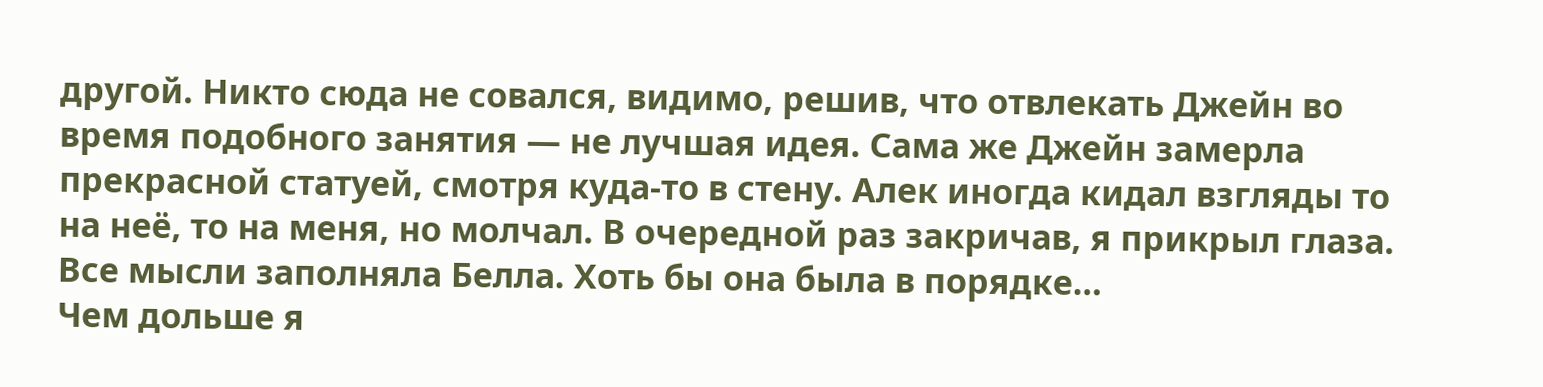другой. Никто сюда не совался, видимо, решив, что отвлекать Джейн во время подобного занятия — не лучшая идея. Сама же Джейн замерла прекрасной статуей, смотря куда-то в стену. Алек иногда кидал взгляды то на неё, то на меня, но молчал. В очередной раз закричав, я прикрыл глаза. Все мысли заполняла Белла. Хоть бы она была в порядке…
Чем дольше я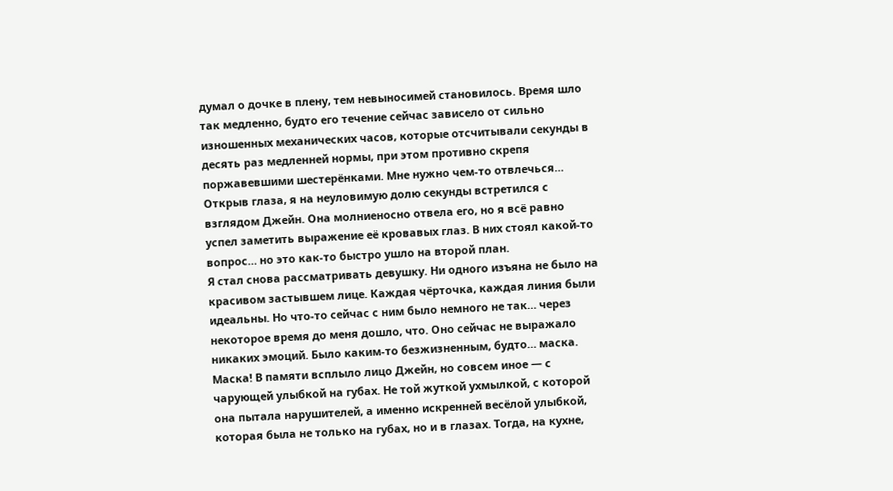думал о дочке в плену, тем невыносимей становилось. Время шло так медленно, будто его течение сейчас зависело от сильно изношенных механических часов, которые отсчитывали секунды в десять раз медленней нормы, при этом противно скрепя поржавевшими шестерёнками. Мне нужно чем-то отвлечься…
Открыв глаза, я на неуловимую долю секунды встретился с взглядом Джейн. Она молниеносно отвела его, но я всё равно успел заметить выражение её кровавых глаз. В них стоял какой-то вопрос… но это как-то быстро ушло на второй план.
Я стал снова рассматривать девушку. Ни одного изъяна не было на красивом застывшем лице. Каждая чёрточка, каждая линия были идеальны. Но что-то сейчас с ним было немного не так… через некоторое время до меня дошло, что. Оно сейчас не выражало никаких эмоций. Было каким-то безжизненным, будто… маска. Маска! В памяти всплыло лицо Джейн, но совсем иное — с чарующей улыбкой на губах. Не той жуткой ухмылкой, с которой она пытала нарушителей, а именно искренней весёлой улыбкой, которая была не только на губах, но и в глазах. Тогда, на кухне,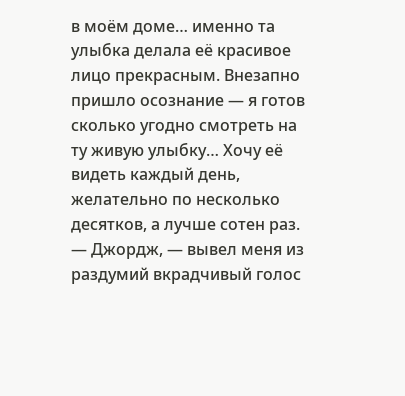в моём доме… именно та улыбка делала её красивое лицо прекрасным. Внезапно пришло осознание — я готов сколько угодно смотреть на ту живую улыбку… Хочу её видеть каждый день, желательно по несколько десятков, а лучше сотен раз.
— Джордж, — вывел меня из раздумий вкрадчивый голос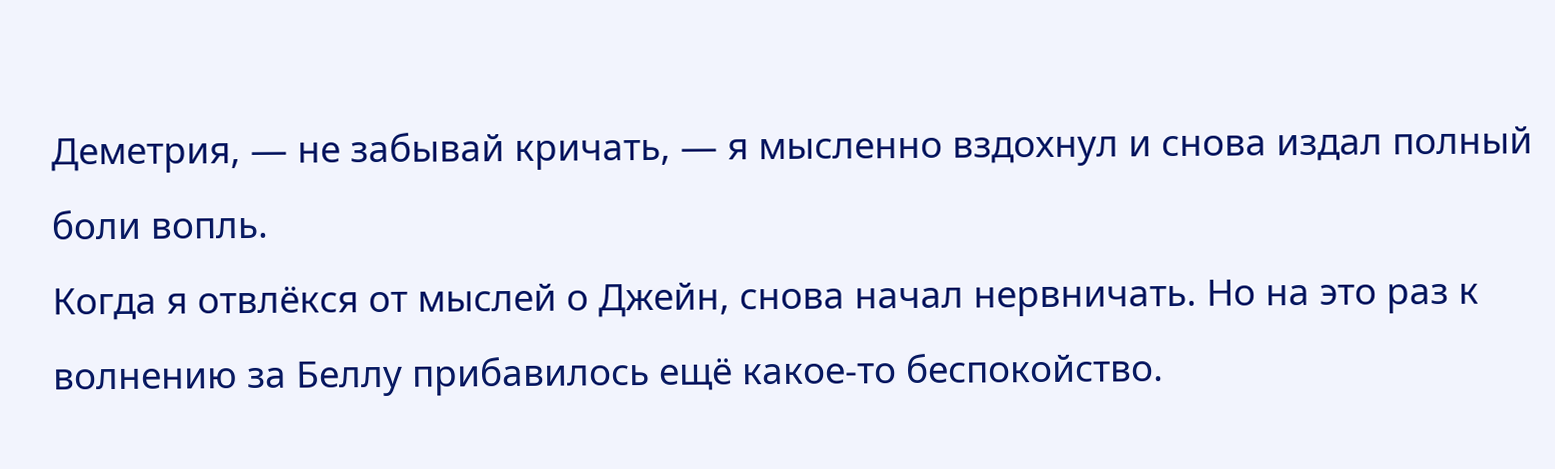Деметрия, — не забывай кричать, — я мысленно вздохнул и снова издал полный боли вопль.
Когда я отвлёкся от мыслей о Джейн, снова начал нервничать. Но на это раз к волнению за Беллу прибавилось ещё какое-то беспокойство.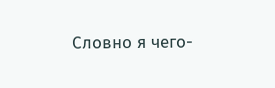Словно я чего-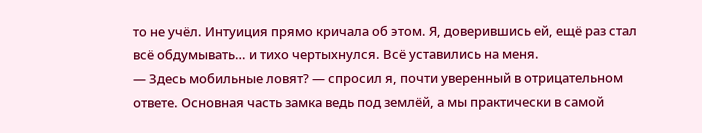то не учёл. Интуиция прямо кричала об этом. Я, доверившись ей, ещё раз стал всё обдумывать… и тихо чертыхнулся. Всё уставились на меня.
— Здесь мобильные ловят? — спросил я, почти уверенный в отрицательном ответе. Основная часть замка ведь под землёй, а мы практически в самой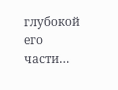глубокой его части…